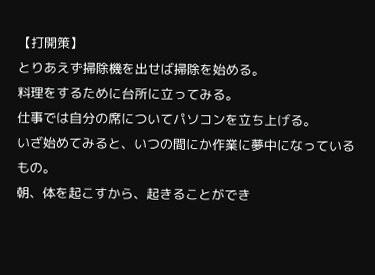【打開策】
とりあえず掃除機を出せば掃除を始める。
料理をするために台所に立ってみる。
仕事では自分の席についてパソコンを立ち上げる。
いざ始めてみると、いつの間にか作業に夢中になっているもの。
朝、体を起こすから、起きることができ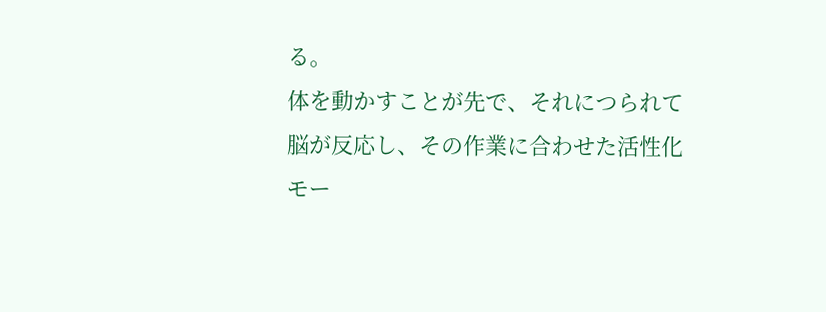る。
体を動かすことが先で、それにつられて脳が反応し、その作業に合わせた活性化モー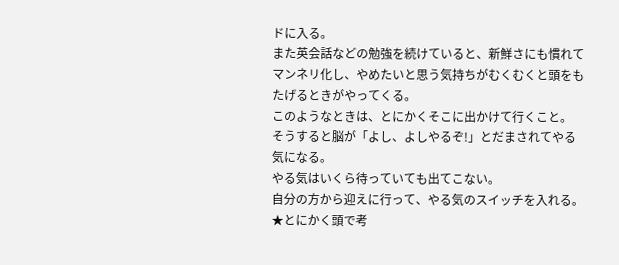ドに入る。
また英会話などの勉強を続けていると、新鮮さにも慣れてマンネリ化し、やめたいと思う気持ちがむくむくと頭をもたげるときがやってくる。
このようなときは、とにかくそこに出かけて行くこと。
そうすると脳が「よし、よしやるぞ!」とだまされてやる気になる。
やる気はいくら待っていても出てこない。
自分の方から迎えに行って、やる気のスイッチを入れる。
★とにかく頭で考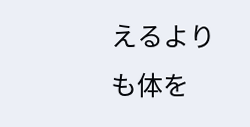えるよりも体を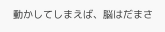動かしてしまえば、脳はだまさ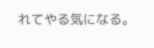れてやる気になる。